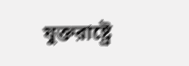যুক্তরাষ্ট্রে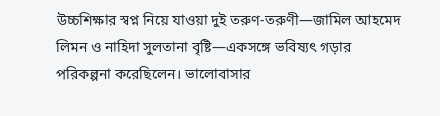উচ্চশিক্ষার স্বপ্ন নিয়ে যাওয়া দুই তরুণ-তরুণী—জামিল আহমেদ লিমন ও নাহিদা সুলতানা বৃষ্টি—একসঙ্গে ভবিষ্যৎ গড়ার পরিকল্পনা করেছিলেন। ভালোবাসার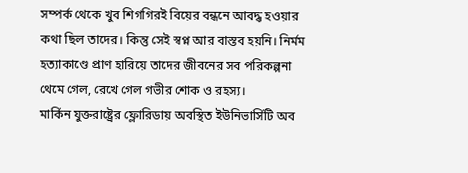সম্পর্ক থেকে খুব শিগগিরই বিয়ের বন্ধনে আবদ্ধ হওয়ার কথা ছিল তাদের। কিন্তু সেই স্বপ্ন আর বাস্তব হয়নি। নির্মম হত্যাকাণ্ডে প্রাণ হারিয়ে তাদের জীবনের সব পরিকল্পনা থেমে গেল, রেখে গেল গভীর শোক ও রহস্য।
মার্কিন যুক্তরাষ্ট্রের ফ্লোরিডায় অবস্থিত ইউনিভার্সিটি অব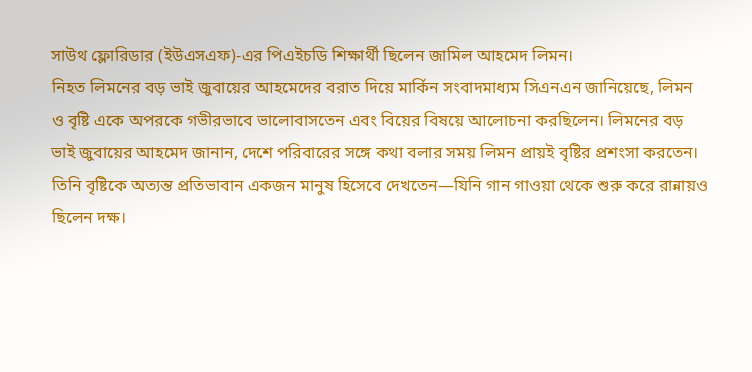সাউথ ফ্লোরিডার (ইউএসএফ)-এর পিএইচডি শিক্ষার্থী ছিলেন জামিল আহমেদ লিমন।
নিহত লিমনের বড় ভাই জুবায়ের আহমেদের বরাত দিয়ে মার্কিন সংবাদমাধ্যম সিএনএন জানিয়েছে, লিমন ও বৃষ্টি একে অপরকে গভীরভাবে ভালোবাসতেন এবং বিয়ের বিষয়ে আলোচনা করছিলেন। লিমনের বড় ভাই জুবায়ের আহমেদ জানান, দেশে পরিবারের সঙ্গে কথা বলার সময় লিমন প্রায়ই বৃষ্টির প্রশংসা করতেন। তিনি বৃষ্টিকে অত্যন্ত প্রতিভাবান একজন মানুষ হিসেবে দেখতেন—যিনি গান গাওয়া থেকে শুরু করে রান্নায়ও ছিলেন দক্ষ।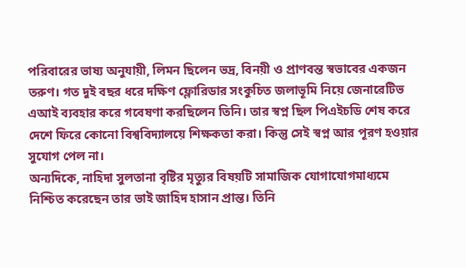পরিবারের ভাষ্য অনুযায়ী, লিমন ছিলেন ভদ্র, বিনয়ী ও প্রাণবন্ত স্বভাবের একজন তরুণ। গত দুই বছর ধরে দক্ষিণ ফ্লোরিডার সংকুচিত জলাভূমি নিয়ে জেনারেটিভ এআই ব্যবহার করে গবেষণা করছিলেন তিনি। তার স্বপ্ন ছিল পিএইচডি শেষ করে দেশে ফিরে কোনো বিশ্ববিদ্যালয়ে শিক্ষকতা করা। কিন্তু সেই স্বপ্ন আর পূরণ হওয়ার সুযোগ পেল না।
অন্যদিকে, নাহিদা সুলতানা বৃষ্টির মৃত্যুর বিষয়টি সামাজিক যোগাযোগমাধ্যমে নিশ্চিত করেছেন তার ভাই জাহিদ হাসান প্রান্ত। তিনি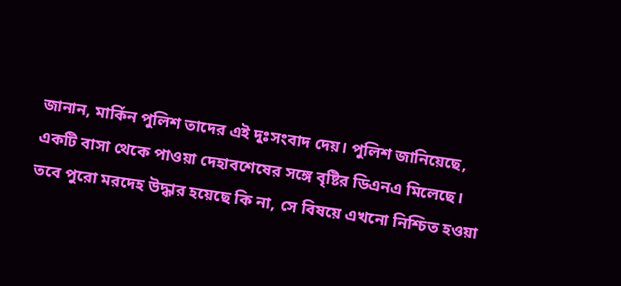জানান, মার্কিন পুলিশ তাদের এই দুঃসংবাদ দেয়। পুলিশ জানিয়েছে, একটি বাসা থেকে পাওয়া দেহাবশেষের সঙ্গে বৃষ্টির ডিএনএ মিলেছে। তবে পুরো মরদেহ উদ্ধার হয়েছে কি না, সে বিষয়ে এখনো নিশ্চিত হওয়া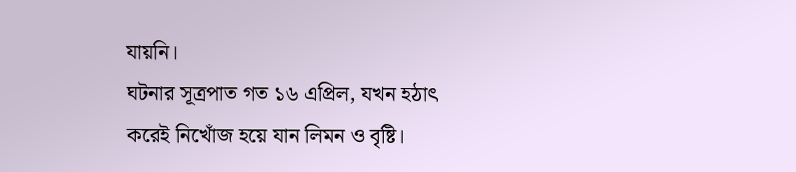যায়নি।
ঘটনার সূত্রপাত গত ১৬ এপ্রিল, যখন হঠাৎ করেই নিখোঁজ হয়ে যান লিমন ও বৃষ্টি।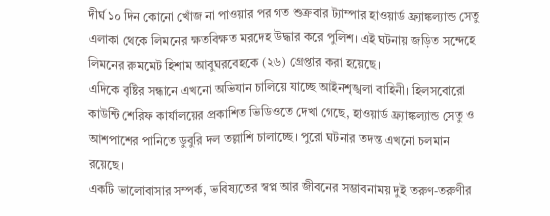দীর্ঘ ১০ দিন কোনো খোঁজ না পাওয়ার পর গত শুক্রবার ট্যাম্পার হাওয়ার্ড ফ্র্যাঙ্কল্যান্ড সেতু এলাকা থেকে লিমনের ক্ষতবিক্ষত মরদেহ উদ্ধার করে পুলিশ। এই ঘটনায় জড়িত সন্দেহে লিমনের রুমমেট হিশাম আবুঘরবেহকে (২৬) গ্রেপ্তার করা হয়েছে।
এদিকে বৃষ্টির সন্ধানে এখনো অভিযান চালিয়ে যাচ্ছে আইনশৃঙ্খলা বাহিনী। হিলসবোরো কাউন্টি শেরিফ কার্যালয়ের প্রকাশিত ভিডিওতে দেখা গেছে, হাওয়ার্ড ফ্র্যাঙ্কল্যান্ড সেতু ও আশপাশের পানিতে ডুবুরি দল তল্লাশি চালাচ্ছে। পুরো ঘটনার তদন্ত এখনো চলমান রয়েছে।
একটি ভালোবাসার সম্পর্ক, ভবিষ্যতের স্বপ্ন আর জীবনের সম্ভাবনাময় দুই তরুণ-তরুণীর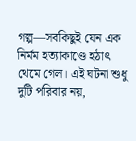গল্প—সবকিছুই যেন এক নির্মম হত্যাকাণ্ডে হঠাৎ থেমে গেল। এই ঘটনা শুধু দুটি পরিবার নয়,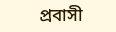প্রবাসী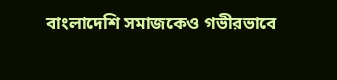বাংলাদেশি সমাজকেও গভীরভাবে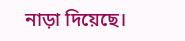নাড়া দিয়েছে।